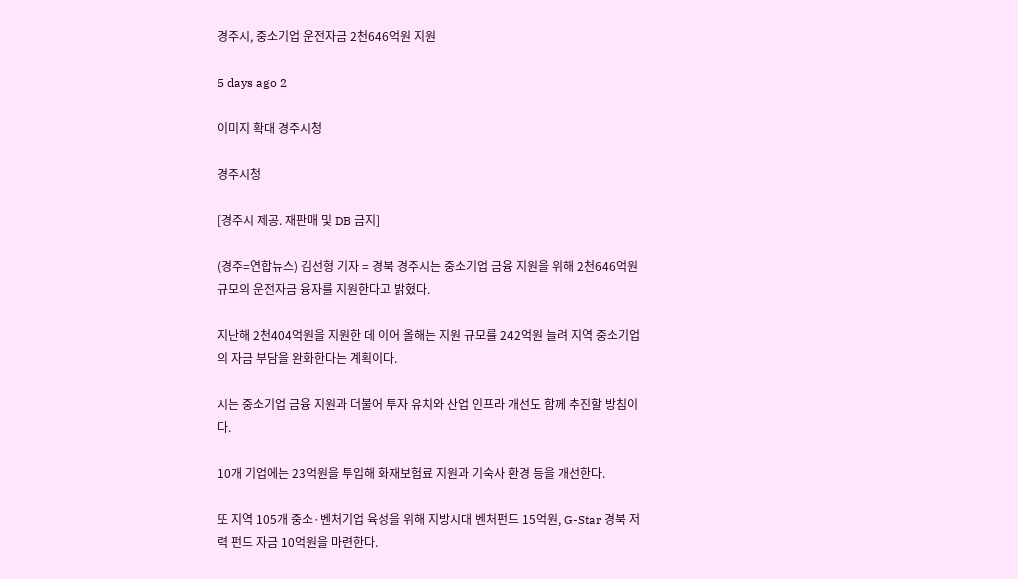경주시, 중소기업 운전자금 2천646억원 지원

5 days ago 2

이미지 확대 경주시청

경주시청

[경주시 제공. 재판매 및 DB 금지]

(경주=연합뉴스) 김선형 기자 = 경북 경주시는 중소기업 금융 지원을 위해 2천646억원 규모의 운전자금 융자를 지원한다고 밝혔다.

지난해 2천404억원을 지원한 데 이어 올해는 지원 규모를 242억원 늘려 지역 중소기업의 자금 부담을 완화한다는 계획이다.

시는 중소기업 금융 지원과 더불어 투자 유치와 산업 인프라 개선도 함께 추진할 방침이다.

10개 기업에는 23억원을 투입해 화재보험료 지원과 기숙사 환경 등을 개선한다.

또 지역 105개 중소·벤처기업 육성을 위해 지방시대 벤처펀드 15억원, G-Star 경북 저력 펀드 자금 10억원을 마련한다.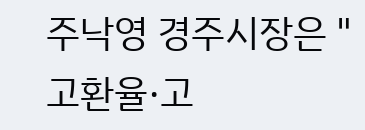주낙영 경주시장은 "고환율·고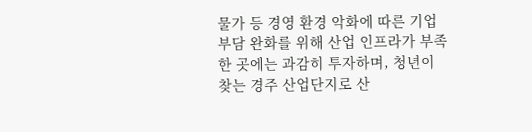물가 등 경영 환경 악화에 따른 기업 부담 완화를 위해 산업 인프라가 부족한 곳에는 과감히 투자하며, 청년이 찾는 경주 산업단지로 산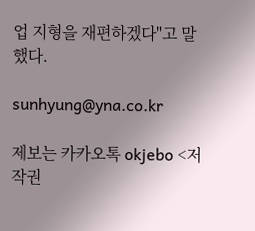업 지형을 재편하겠다"고 말했다.

sunhyung@yna.co.kr

제보는 카카오톡 okjebo <저작권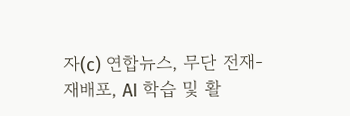자(c) 연합뉴스, 무단 전재-재배포, AI 학습 및 활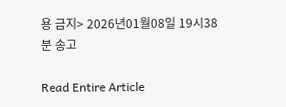용 금지> 2026년01월08일 19시38분 송고

Read Entire Article